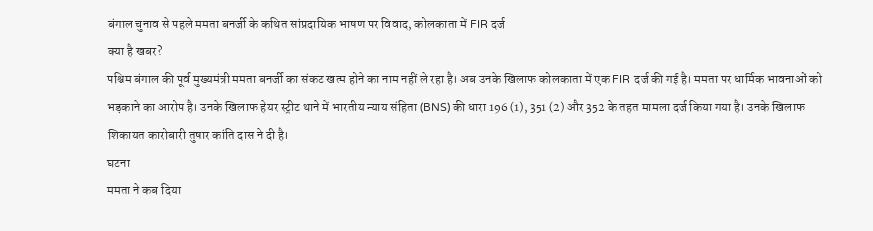बंगाल चुनाव से पहले ममता बनर्जी के कथित सांप्रदायिक भाषण पर विवाद, कोलकाता में FIR दर्ज
क्या है खबर?
पश्चिम बंगाल की पूर्व मुख्यमंत्री ममता बनर्जी का संकट खत्म होने का नाम नहीं ले रहा है। अब उनके खिलाफ कोलकाता में एक FIR दर्ज की गई है। ममता पर धार्मिक भावनाओं को भड़काने का आरोप है। उनके खिलाफ हेयर स्ट्रीट थाने में भारतीय न्याय संहिता (BNS) की धारा 196 (1), 351 (2) और 352 के तहत मामला दर्ज किया गया है। उनके खिलाफ शिकायत कारोबारी तुषार कांति दास ने दी है।
घटना
ममता ने कब दिया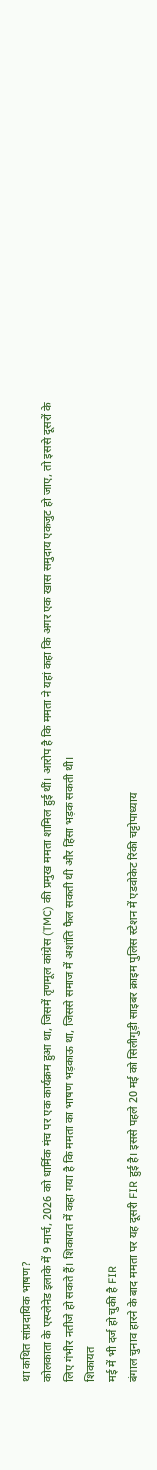था कथित सांप्रदायिक भाषण?
कोलकाता के एस्प्लेनेड इलाके में 9 मार्च, 2026 को धार्मिक मंच पर एक कार्यक्रम हुआ था, जिसमें तृणमूल कांग्रेस (TMC) की प्रमुख ममता शामिल हुई थीं। आरोप है कि ममता ने यहां कहा कि अगर एक खास समुदाय एकजुट हो जाए, तो इससे दूसरों के लिए गंभीर नतीजे हो सकते हैं। शिकायत में कहा गया है कि ममता का भाषण भड़काऊ था, जिससे समाज में अशांति फैल सकती थी और हिंसा भड़क सकती थी।
शिकायत
मई में भी दर्ज हो चुकी है FIR
बंगाल चुनाव हारने के बाद ममता पर यह दूसरी FIR हुई है। इससे पहले 20 मई को सिलीगुड़ी साइबर क्राइम पुलिस स्टेशन में एडवोकेट रिंकी चट्टोपाध्याय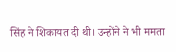सिंह ने शिकायत दी थी। उन्होंने ने भी ममता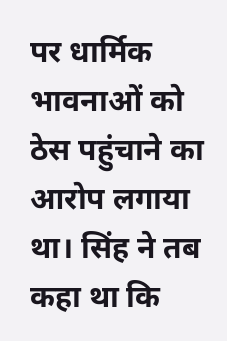पर धार्मिक भावनाओं को ठेस पहुंचाने का आरोप लगाया था। सिंह ने तब कहा था कि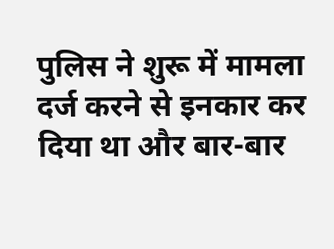पुलिस ने शुरू में मामला दर्ज करने से इनकार कर दिया था और बार-बार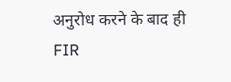अनुरोध करने के बाद ही FIR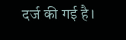दर्ज की गई है।